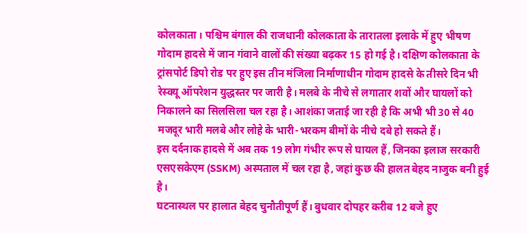कोलकाता। पश्चिम बंगाल की राजधानी कोलकाता के तारातला इलाके में हुए भीषण गोदाम हादसे में जान गंवाने वालों की संख्या बढ़कर 15 हो गई है। दक्षिण कोलकाता के ट्रांसपोर्ट डिपो रोड पर हुए इस तीन मंजिला निर्माणाधीन गोदाम हादसे के तीसरे दिन भी रेस्क्यू ऑपरेशन युद्धस्तर पर जारी है। मलबे के नीचे से लगातार शवों और घायलों को निकालने का सिलसिला चल रहा है। आशंका जताई जा रही है कि अभी भी 30 से 40 मजदूर भारी मलबे और लोहे के भारी-भरकम बीमों के नीचे दबे हो सकते हैं।
इस दर्दनाक हादसे में अब तक 19 लोग गंभीर रूप से घायल हैं, जिनका इलाज सरकारी एसएसकेएम (SSKM) अस्पताल में चल रहा है, जहां कुछ की हालत बेहद नाजुक बनी हुई है।
घटनास्थल पर हालात बेहद चुनौतीपूर्ण हैं। बुधवार दोपहर करीब 12 बजे हुए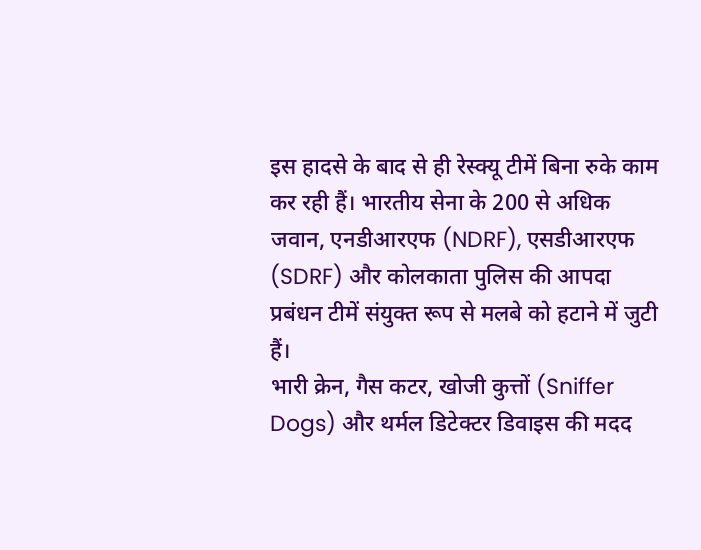इस हादसे के बाद से ही रेस्क्यू टीमें बिना रुके काम कर रही हैं। भारतीय सेना के 200 से अधिक जवान, एनडीआरएफ (NDRF), एसडीआरएफ (SDRF) और कोलकाता पुलिस की आपदा प्रबंधन टीमें संयुक्त रूप से मलबे को हटाने में जुटी हैं।
भारी क्रेन, गैस कटर, खोजी कुत्तों (Sniffer Dogs) और थर्मल डिटेक्टर डिवाइस की मदद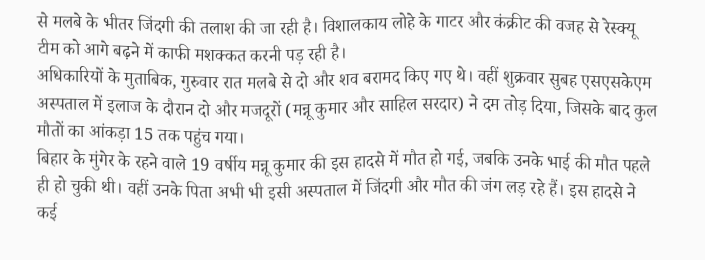से मलबे के भीतर जिंदगी की तलाश की जा रही है। विशालकाय लोहे के गाटर और कंक्रीट की वजह से रेस्क्यू टीम को आगे बढ़ने में काफी मशक्कत करनी पड़ रही है।
अधिकारियों के मुताबिक, गुरुवार रात मलबे से दो और शव बरामद किए गए थे। वहीं शुक्रवार सुबह एसएसकेएम अस्पताल में इलाज के दौरान दो और मजदूरों (मन्नू कुमार और साहिल सरदार) ने दम तोड़ दिया, जिसके बाद कुल मौतों का आंकड़ा 15 तक पहुंच गया।
बिहार के मुंगेर के रहने वाले 19 वर्षीय मन्नू कुमार की इस हादसे में मौत हो गई, जबकि उनके भाई की मौत पहले ही हो चुकी थी। वहीं उनके पिता अभी भी इसी अस्पताल में जिंदगी और मौत की जंग लड़ रहे हैं। इस हादसे ने कई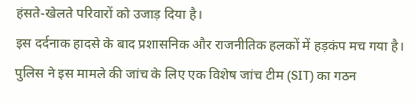हंसते-खेलते परिवारों को उजाड़ दिया है।
इस दर्दनाक हादसे के बाद प्रशासनिक और राजनीतिक हलकों में हड़कंप मच गया है। पुलिस ने इस मामले की जांच के लिए एक विशेष जांच टीम (SIT) का गठन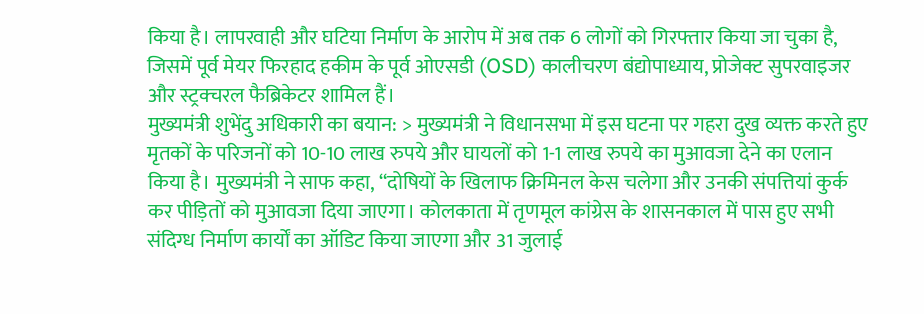किया है। लापरवाही और घटिया निर्माण के आरोप में अब तक 6 लोगों को गिरफ्तार किया जा चुका है, जिसमें पूर्व मेयर फिरहाद हकीम के पूर्व ओएसडी (OSD) कालीचरण बंद्योपाध्याय, प्रोजेक्ट सुपरवाइजर और स्ट्रक्चरल फैब्रिकेटर शामिल हैं।
मुख्यमंत्री शुभेंदु अधिकारी का बयान: > मुख्यमंत्री ने विधानसभा में इस घटना पर गहरा दुख व्यक्त करते हुए मृतकों के परिजनों को 10-10 लाख रुपये और घायलों को 1-1 लाख रुपये का मुआवजा देने का एलान किया है। मुख्यमंत्री ने साफ कहा, “दोषियों के खिलाफ क्रिमिनल केस चलेगा और उनकी संपत्तियां कुर्क कर पीड़ितों को मुआवजा दिया जाएगा। कोलकाता में तृणमूल कांग्रेस के शासनकाल में पास हुए सभी संदिग्ध निर्माण कार्यों का ऑडिट किया जाएगा और 31 जुलाई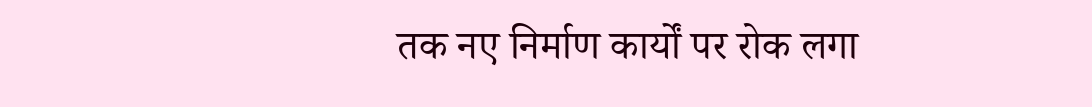तक नए निर्माण कार्यों पर रोक लगा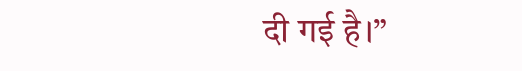दी गई है।”